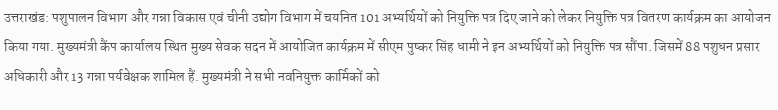उत्तराखंड: पशुपालन विभाग और गन्ना विकास एवं चीनी उद्योग विभाग में चयनित 101 अभ्यर्थियों को नियुक्ति पत्र दिए जाने को लेकर नियुक्ति पत्र वितरण कार्यक्रम का आयोजन किया गया. मुख्यमंत्री कैंप कार्यालय स्थित मुख्य सेवक सदन में आयोजित कार्यक्रम में सीएम पुष्कर सिंह धामी ने इन अभ्यर्थियों को नियुक्ति पत्र सौंपा. जिसमें 88 पशुधन प्रसार अधिकारी और 13 गन्ना पर्यवेक्षक शामिल हैं. मुख्यमंत्री ने सभी नवनियुक्त कार्मिकों को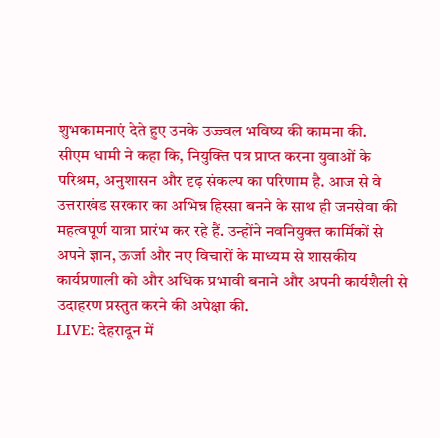शुभकामनाएं देते हुए उनके उज्ज्वल भविष्य की कामना की.
सीएम धामी ने कहा कि, नियुक्ति पत्र प्राप्त करना युवाओं के परिश्रम, अनुशासन और दृढ़ संकल्प का परिणाम है. आज से वे उत्तराखंड सरकार का अभिन्न हिस्सा बनने के साथ ही जनसेवा की महत्वपूर्ण यात्रा प्रारंभ कर रहे हैं. उन्होंने नवनियुक्त कार्मिकों से अपने ज्ञान, ऊर्जा और नए विचारों के माध्यम से शासकीय कार्यप्रणाली को और अधिक प्रभावी बनाने और अपनी कार्यशैली से उदाहरण प्रस्तुत करने की अपेक्षा की.
LIVE: देहरादून में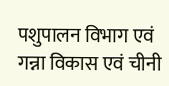पशुपालन विभाग एवं गन्ना विकास एवं चीनी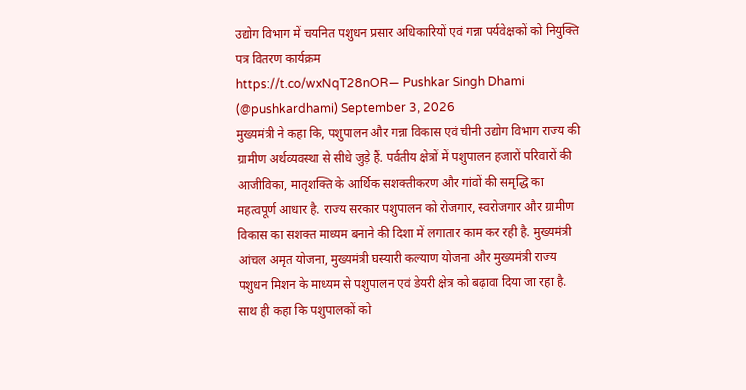उद्योग विभाग में चयनित पशुधन प्रसार अधिकारियों एवं गन्ना पर्यवेक्षकों को नियुक्ति पत्र वितरण कार्यक्रम
https://t.co/wxNqT28nOR— Pushkar Singh Dhami (@pushkardhami) September 3, 2026
मुख्यमंत्री ने कहा कि, पशुपालन और गन्ना विकास एवं चीनी उद्योग विभाग राज्य की ग्रामीण अर्थव्यवस्था से सीधे जुड़े हैं. पर्वतीय क्षेत्रों में पशुपालन हजारों परिवारों की आजीविका, मातृशक्ति के आर्थिक सशक्तीकरण और गांवों की समृद्धि का महत्वपूर्ण आधार है. राज्य सरकार पशुपालन को रोजगार, स्वरोजगार और ग्रामीण विकास का सशक्त माध्यम बनाने की दिशा में लगातार काम कर रही है. मुख्यमंत्री आंचल अमृत योजना, मुख्यमंत्री घस्यारी कल्याण योजना और मुख्यमंत्री राज्य पशुधन मिशन के माध्यम से पशुपालन एवं डेयरी क्षेत्र को बढ़ावा दिया जा रहा है.
साथ ही कहा कि पशुपालकों को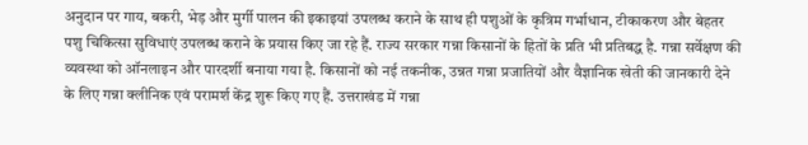अनुदान पर गाय, बकरी, भेड़ और मुर्गी पालन की इकाइयां उपलब्ध कराने के साथ ही पशुओं के कृत्रिम गर्भाधान, टीकाकरण और बेहतर पशु चिकित्सा सुविधाएं उपलब्ध कराने के प्रयास किए जा रहे हैं. राज्य सरकार गन्ना किसानों के हितों के प्रति भी प्रतिबद्ध है. गन्ना सर्वेक्षण की व्यवस्था को ऑनलाइन और पारदर्शी बनाया गया है. किसानों को नई तकनीक, उन्नत गन्ना प्रजातियों और वैज्ञानिक खेती की जानकारी देने के लिए गन्ना क्लीनिक एवं परामर्श केंद्र शुरू किए गए हैं. उत्तराखंड में गन्ना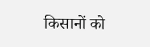किसानों को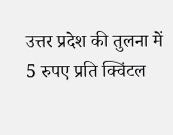उत्तर प्रदेश की तुलना में 5 रुपए प्रति क्विंटल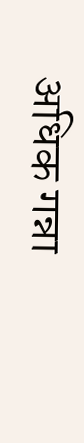अधिक गन्ना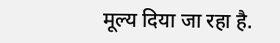मूल्य दिया जा रहा है.